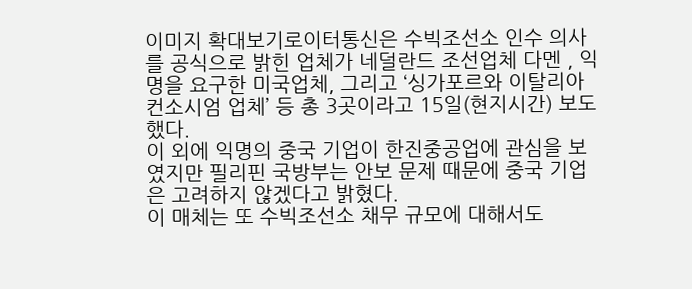이미지 확대보기로이터통신은 수빅조선소 인수 의사를 공식으로 밝힌 업체가 네덜란드 조선업체 다멘 , 익명을 요구한 미국업체, 그리고 ‘싱가포르와 이탈리아 컨소시엄 업체’ 등 총 3곳이라고 15일(현지시간) 보도했다.
이 외에 익명의 중국 기업이 한진중공업에 관심을 보였지만 필리핀 국방부는 안보 문제 때문에 중국 기업은 고려하지 않겠다고 밝혔다.
이 매체는 또 수빅조선소 채무 규모에 대해서도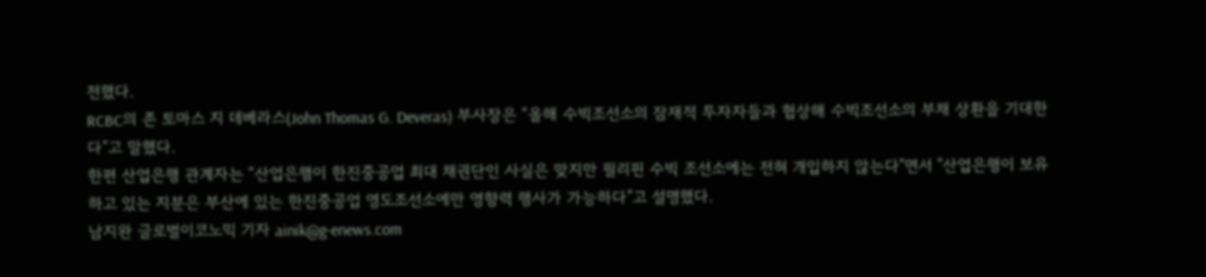전했다.
RCBC의 존 토마스 지 데베라스(John Thomas G. Deveras) 부사장은 “올해 수빅조선소의 잠재적 투자자들과 협상해 수빅조선소의 부채 상환을 기대한다”고 말했다.
한편 산업은행 관계자는 “산업은행이 한진중공업 최대 채권단인 사실은 맞지만 필리핀 수빅 조선소에는 전혀 개입하지 않는다"면서 "산업은행이 보유하고 있는 지분은 부산에 있는 한진중공업 영도조선소에만 영향력 행사가 가능하다”고 설명했다.
남지완 글로벌이코노믹 기자 ainik@g-enews.com